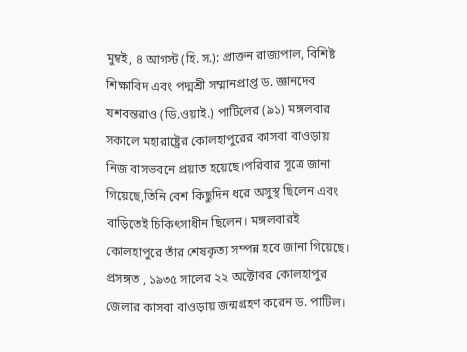মুম্বই, ৪ আগস্ট (হি. স.): প্রাক্তন রাজ্যপাল, বিশিষ্ট শিক্ষাবিদ এবং পদ্মশ্রী সম্মানপ্রাপ্ত ড. জ্ঞানদেব যশবন্তরাও (ডি.ওয়াই.) পাটিলের (৯১) মঙ্গলবার সকালে মহারাষ্ট্রের কোলহাপুরের কাসবা বাওড়ায় নিজ বাসভবনে প্রয়াত হয়েছে।পরিবার সূত্রে জানা গিয়েছে,তিনি বেশ কিছুদিন ধরে অসুস্থ ছিলেন এবং বাড়িতেই চিকিৎসাধীন ছিলেন। মঙ্গলবারই কোলহাপুরে তাঁর শেষকৃত্য সম্পন্ন হবে জানা গিয়েছে।
প্রসঙ্গত , ১৯৩৫ সালের ২২ অক্টোবর কোলহাপুর জেলার কাসবা বাওড়ায় জন্মগ্রহণ করেন ড. পাটিল।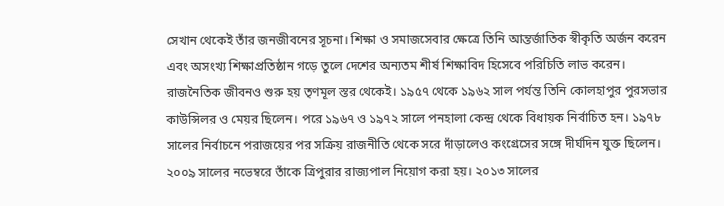সেখান থেকেই তাঁর জনজীবনের সূচনা। শিক্ষা ও সমাজসেবার ক্ষেত্রে তিনি আন্তর্জাতিক স্বীকৃতি অর্জন করেন এবং অসংখ্য শিক্ষাপ্রতিষ্ঠান গড়ে তুলে দেশের অন্যতম শীর্ষ শিক্ষাবিদ হিসেবে পরিচিতি লাভ করেন।
রাজনৈতিক জীবনও শুরু হয় তৃণমূল স্তর থেকেই। ১৯৫৭ থেকে ১৯৬২ সাল পর্যন্ত তিনি কোলহাপুর পুরসভার কাউন্সিলর ও মেয়র ছিলেন। পরে ১৯৬৭ ও ১৯৭২ সালে পনহালা কেন্দ্র থেকে বিধায়ক নির্বাচিত হন। ১৯৭৮ সালের নির্বাচনে পরাজয়ের পর সক্রিয় রাজনীতি থেকে সরে দাঁড়ালেও কংগ্রেসের সঙ্গে দীর্ঘদিন যুক্ত ছিলেন। ২০০৯ সালের নভেম্বরে তাঁকে ত্রিপুরার রাজ্যপাল নিয়োগ করা হয়। ২০১৩ সালের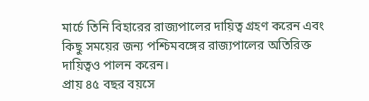মার্চে তিনি বিহারের রাজ্যপালের দায়িত্ব গ্রহণ করেন এবং কিছু সময়ের জন্য পশ্চিমবঙ্গের রাজ্যপালের অতিরিক্ত দায়িত্বও পালন করেন।
প্রায় ৪৫ বছর বয়সে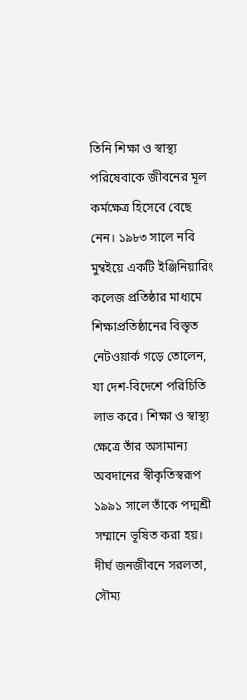তিনি শিক্ষা ও স্বাস্থ্য পরিষেবাকে জীবনের মূল কর্মক্ষেত্র হিসেবে বেছে নেন। ১৯৮৩ সালে নবি মুম্বইয়ে একটি ইঞ্জিনিয়ারিং কলেজ প্রতিষ্ঠার মাধ্যমে শিক্ষাপ্রতিষ্ঠানের বিস্তৃত নেটওয়ার্ক গড়ে তোলেন, যা দেশ-বিদেশে পরিচিতি লাভ করে। শিক্ষা ও স্বাস্থ্য ক্ষেত্রে তাঁর অসামান্য অবদানের স্বীকৃতিস্বরূপ ১৯৯১ সালে তাঁকে পদ্মশ্রী সম্মানে ভূষিত করা হয়।
দীর্ঘ জনজীবনে সরলতা, সৌম্য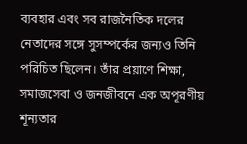ব্যবহার এবং সব রাজনৈতিক দলের নেতাদের সঙ্গে সুসম্পর্কের জন্যও তিনি পরিচিত ছিলেন। তাঁর প্রয়াণে শিক্ষা, সমাজসেবা ও জনজীবনে এক অপূরণীয় শূন্যতার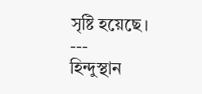সৃষ্টি হয়েছে।
---
হিন্দুস্থান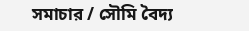সমাচার / সৌমি বৈদ্য